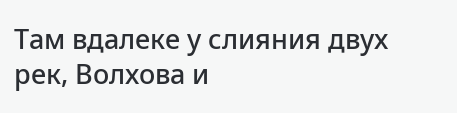Там вдалеке у слияния двух рек, Волхова и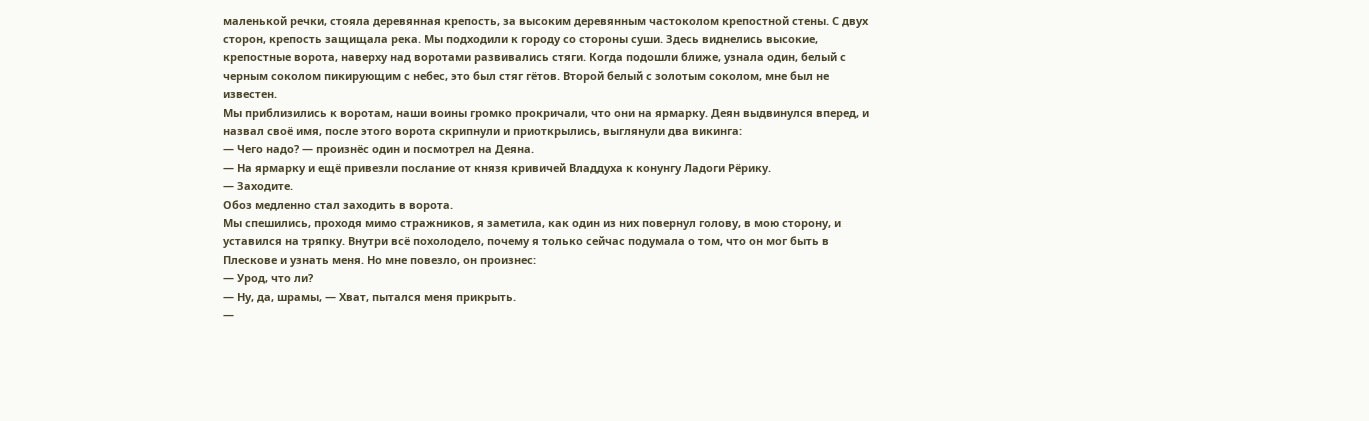маленькой речки, стояла деревянная крепость, за высоким деревянным частоколом крепостной стены. С двух сторон, крепость защищала река. Мы подходили к городу со стороны суши. Здесь виднелись высокие, крепостные ворота, наверху над воротами развивались стяги. Когда подошли ближе, узнала один, белый с черным соколом пикирующим с небес, это был стяг гётов. Второй белый с золотым соколом, мне был не известен.
Мы приблизились к воротам, наши воины громко прокричали, что они на ярмарку. Деян выдвинулся вперед, и назвал своё имя, после этого ворота скрипнули и приоткрылись, выглянули два викинга:
— Чего надо? — произнёс один и посмотрел на Деяна.
— На ярмарку и ещё привезли послание от князя кривичей Владдуха к конунгу Ладоги Рёрику.
— Заходите.
Обоз медленно стал заходить в ворота.
Мы спешились, проходя мимо стражников, я заметила, как один из них повернул голову, в мою сторону, и уставился на тряпку. Внутри всё похолодело, почему я только сейчас подумала о том, что он мог быть в Плескове и узнать меня. Но мне повезло, он произнес:
— Урод, что ли?
— Ну, да, шрамы, — Хват, пытался меня прикрыть.
—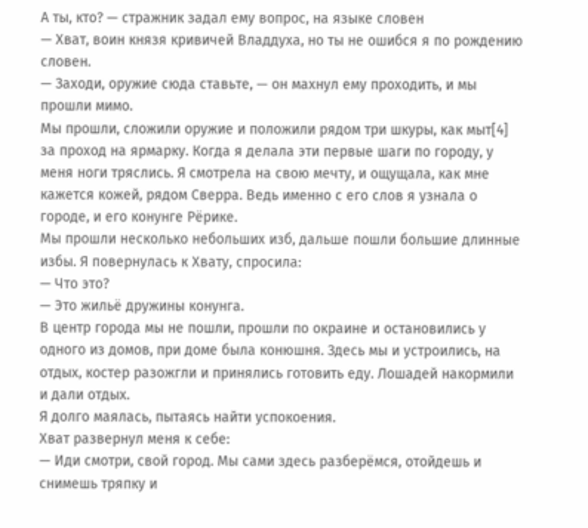А ты, кто? — стражник задал ему вопрос, на языке словен
— Хват, воин князя кривичей Владдуха, но ты не ошибся я по рождению словен.
— Заходи, оружие сюда ставьте, — он махнул ему проходить, и мы прошли мимо.
Мы прошли, сложили оружие и положили рядом три шкуры, как мыт[4] за проход на ярмарку. Когда я делала эти первые шаги по городу, у меня ноги тряслись. Я смотрела на свою мечту, и ощущала, как мне кажется кожей, рядом Сверра. Ведь именно с его слов я узнала о городе, и его конунге Рёрике.
Мы прошли несколько небольших изб, дальше пошли большие длинные избы. Я повернулась к Хвату, спросила:
— Что это?
— Это жильё дружины конунга.
В центр города мы не пошли, прошли по окраине и остановились у одного из домов, при доме была конюшня. Здесь мы и устроились, на отдых, костер разожгли и принялись готовить еду. Лошадей накормили и дали отдых.
Я долго маялась, пытаясь найти успокоения.
Хват развернул меня к себе:
— Иди смотри, свой город. Мы сами здесь разберёмся, отойдешь и снимешь тряпку и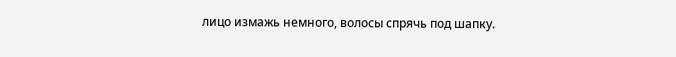лицо измажь немного, волосы спрячь под шапку.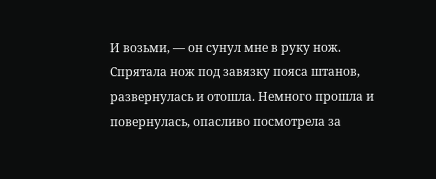И возьми, — он сунул мне в руку нож.
Спрятала нож под завязку пояса штанов, развернулась и отошла. Немного прошла и повернулась, опасливо посмотрела за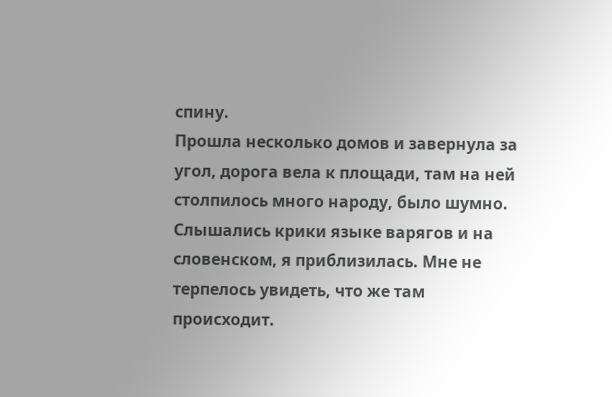спину.
Прошла несколько домов и завернула за угол, дорога вела к площади, там на ней столпилось много народу, было шумно. Слышались крики языке варягов и на словенском, я приблизилась. Мне не терпелось увидеть, что же там происходит.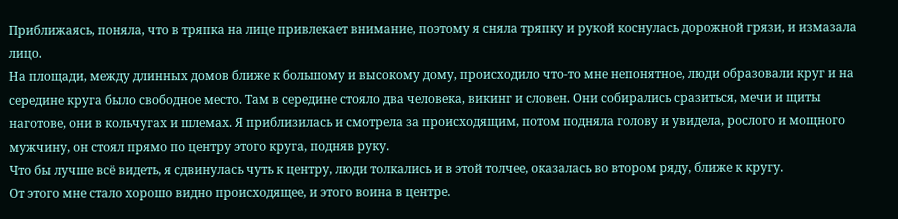Приближаясь, поняла, что в тряпка на лице привлекает внимание, поэтому я сняла тряпку и рукой коснулась дорожной грязи, и измазала лицо.
На площади, между длинных домов ближе к большому и высокому дому, происходило что-то мне непонятное, люди образовали круг и на середине круга было свободное место. Там в середине стояло два человека, викинг и словен. Они собирались сразиться, мечи и щиты наготове, они в кольчугах и шлемах. Я приблизилась и смотрела за происходящим, потом подняла голову и увидела, рослого и мощного мужчину, он стоял прямо по центру этого круга, подняв руку.
Что бы лучше всё видеть, я сдвинулась чуть к центру, люди толкались и в этой толчее, оказалась во втором ряду, ближе к кругу.
От этого мне стало хорошо видно происходящее, и этого воина в центре.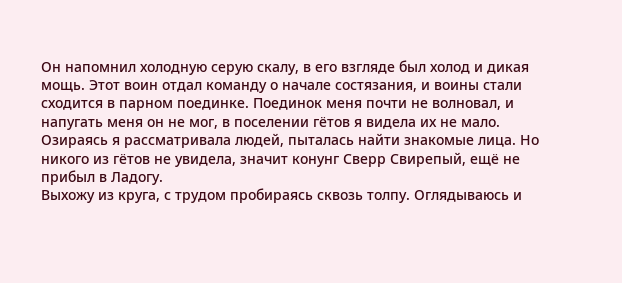Он напомнил холодную серую скалу, в его взгляде был холод и дикая мощь. Этот воин отдал команду о начале состязания, и воины стали сходится в парном поединке. Поединок меня почти не волновал, и напугать меня он не мог, в поселении гётов я видела их не мало.
Озираясь я рассматривала людей, пыталась найти знакомые лица. Но никого из гётов не увидела, значит конунг Сверр Свирепый, ещё не прибыл в Ладогу.
Выхожу из круга, с трудом пробираясь сквозь толпу. Оглядываюсь и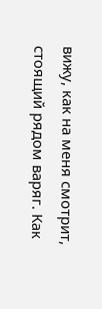вижу, как на меня смотрит, стоящий рядом варяг. Как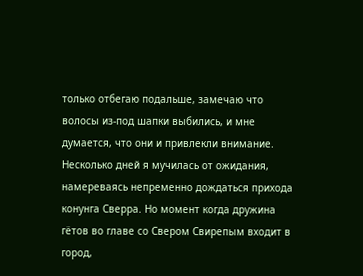только отбегаю подальше, замечаю что волосы из-под шапки выбились, и мне думается, что они и привлекли внимание.
Несколько дней я мучилась от ожидания, намереваясь непременно дождаться прихода конунга Сверра. Но момент когда дружина гётов во главе со Свером Свирепым входит в город,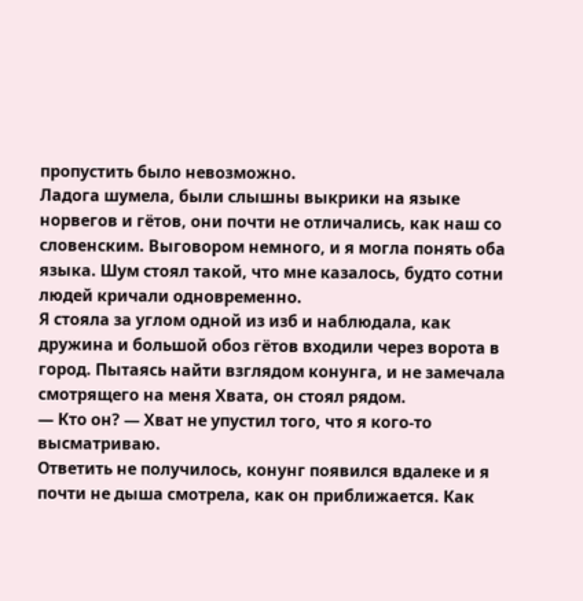пропустить было невозможно.
Ладога шумела, были слышны выкрики на языке норвегов и гётов, они почти не отличались, как наш со словенским. Выговором немного, и я могла понять оба языка. Шум стоял такой, что мне казалось, будто сотни людей кричали одновременно.
Я стояла за углом одной из изб и наблюдала, как дружина и большой обоз гётов входили через ворота в город. Пытаясь найти взглядом конунга, и не замечала смотрящего на меня Хвата, он стоял рядом.
— Кто он? — Хват не упустил того, что я кого-то высматриваю.
Ответить не получилось, конунг появился вдалеке и я почти не дыша смотрела, как он приближается. Как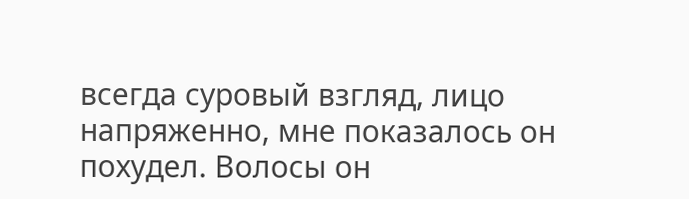всегда суровый взгляд, лицо напряженно, мне показалось он похудел. Волосы он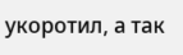укоротил, а так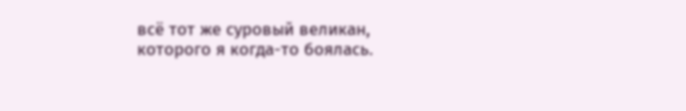всё тот же суровый великан, которого я когда-то боялась.